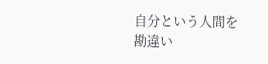自分という人間を
勘違い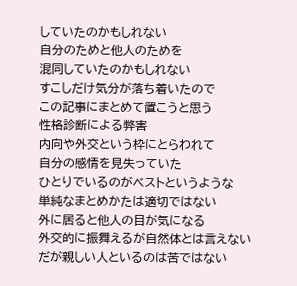していたのかもしれない
自分のためと他人のためを
混同していたのかもしれない
すこしだけ気分が落ち着いたので
この記事にまとめて置こうと思う
性格診断による弊害
内向や外交という枠にとらわれて
自分の感情を見失っていた
ひとりでいるのがベストというような
単純なまとめかたは適切ではない
外に居ると他人の目が気になる
外交的に振舞えるが自然体とは言えない
だが親しい人といるのは苦ではない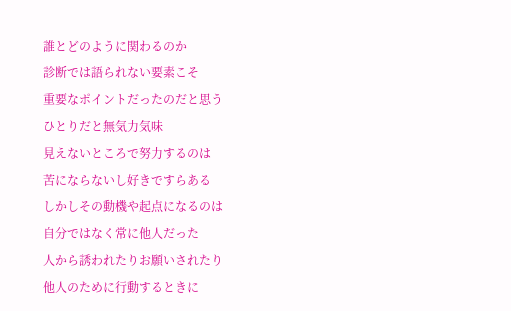誰とどのように関わるのか
診断では語られない要素こそ
重要なポイントだったのだと思う
ひとりだと無気力気味
見えないところで努力するのは
苦にならないし好きですらある
しかしその動機や起点になるのは
自分ではなく常に他人だった
人から誘われたりお願いされたり
他人のために行動するときに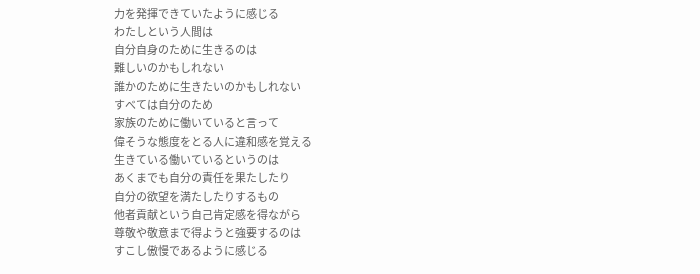力を発揮できていたように感じる
わたしという人間は
自分自身のために生きるのは
難しいのかもしれない
誰かのために生きたいのかもしれない
すべては自分のため
家族のために働いていると言って
偉そうな態度をとる人に違和感を覚える
生きている働いているというのは
あくまでも自分の責任を果たしたり
自分の欲望を満たしたりするもの
他者貢献という自己肯定感を得ながら
尊敬や敬意まで得ようと強要するのは
すこし傲慢であるように感じる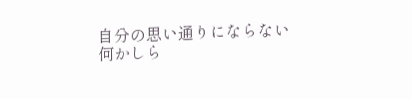自分の思い通りにならない
何かしら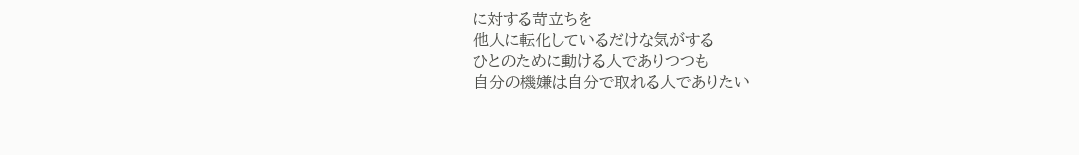に対する苛立ちを
他人に転化しているだけな気がする
ひとのために動ける人でありつつも
自分の機嫌は自分で取れる人でありたい